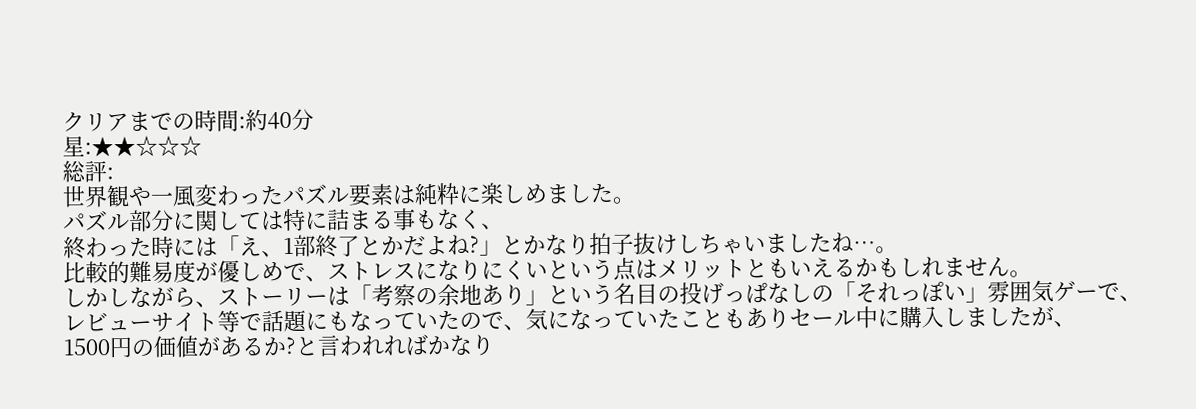クリアまでの時間:約40分
星:★★☆☆☆
総評:
世界観や一風変わったパズル要素は純粋に楽しめました。
パズル部分に関しては特に詰まる事もなく、
終わった時には「え、1部終了とかだよね?」とかなり拍子抜けしちゃいましたね…。
比較的難易度が優しめで、ストレスになりにくいという点はメリットともいえるかもしれません。
しかしながら、ストーリーは「考察の余地あり」という名目の投げっぱなしの「それっぽい」雰囲気ゲーで、
レビューサイト等で話題にもなっていたので、気になっていたこともありセール中に購入しましたが、
1500円の価値があるか?と言われればかなり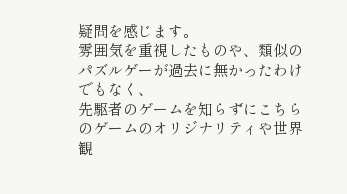疑問を感じます。
雰囲気を重視したものや、類似のパズルゲーが過去に無かったわけでもなく、
先駆者のゲームを知らずにこちらのゲームのオリジナリティや世界観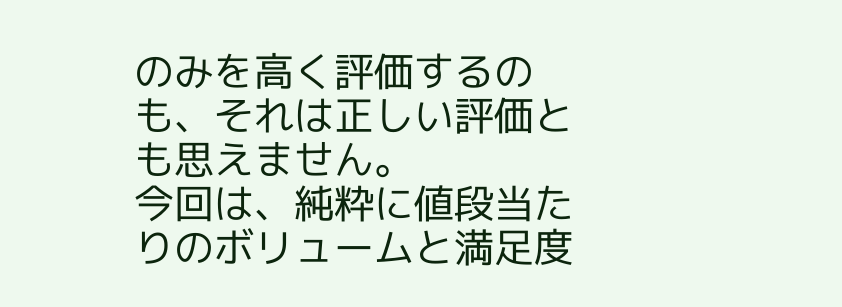のみを高く評価するのも、それは正しい評価とも思えません。
今回は、純粋に値段当たりのボリュームと満足度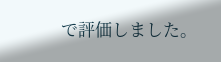で評価しました。